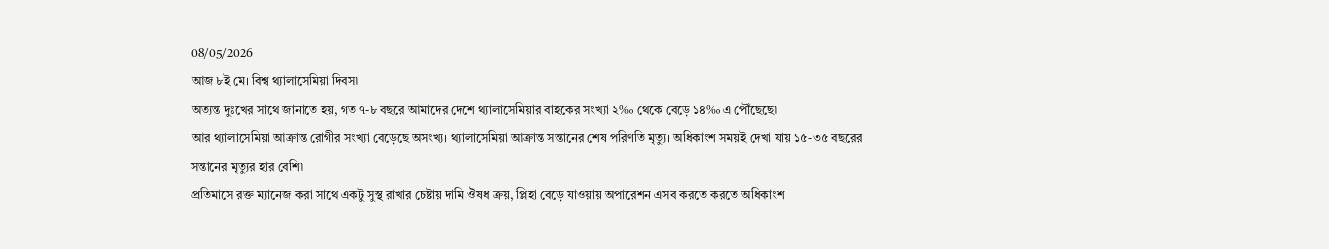08/05/2026
আজ ৮ই মে। বিশ্ব থ্যালাসেমিয়া দিবস৷
অত্যন্ত দুঃখের সাথে জানাতে হয়, গত ৭-৮ বছরে আমাদের দেশে থ্যালাসেমিয়ার বাহকের সংখ্যা ২‰ থেকে বেড়ে ১৪‰ এ পৌঁছেছে৷
আর থ্যালাসেমিয়া আক্রান্ত রোগীর সংখ্যা বেড়েছে অসংখ্য। থ্যালাসেমিয়া আক্রান্ত সন্তানের শেষ পরিণতি মৃত্যু। অধিকাংশ সময়ই দেখা যায় ১৫-৩৫ বছরের সন্তানের মৃত্যুর হার বেশি৷
প্রতিমাসে রক্ত ম্যানেজ করা সাথে একটু সুস্থ রাখার চেষ্টায় দামি ঔষধ ক্রয়, প্লিহা বেড়ে যাওয়ায় অপারেশন এসব করতে করতে অধিকাংশ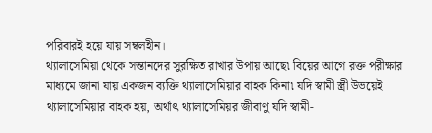পরিবারই হয়ে যায় সম্বলহীন।
থ্যালাসেমিয়া থেকে সন্তানদের সুরক্ষিত রাখার উপায় আছে৷ বিয়ের আগে রক্ত পরীক্ষার মাধ্যমে জানা যায় একজন ব্যক্তি থ্যালাসেমিয়ার বাহক কিনা৷ যদি স্বামী স্ত্রী উভয়েই থ্যালাসেমিয়ার বাহক হয়, অর্থাৎ থ্যালাসেমিয়র জীবাণু যদি স্বামী-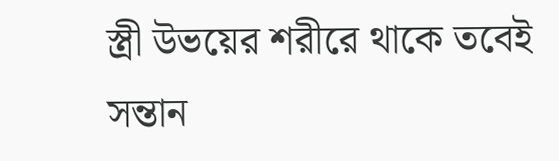স্ত্রী উভয়ের শরীরে থাকে তবেই সন্তান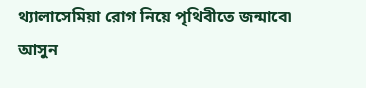থ্যালাসেমিয়া রোগ নিয়ে পৃথিবীতে জন্মাবে৷
আসুন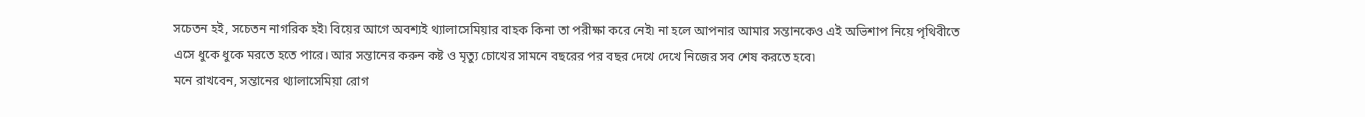সচেতন হই, সচেতন নাগরিক হই৷ বিয়ের আগে অবশ্যই থ্যালাসেমিয়ার বাহক কিনা তা পরীক্ষা করে নেই৷ না হলে আপনার আমার সন্তানকেও এই অভিশাপ নিয়ে পৃথিবীতে এসে ধুকে ধুকে মরতে হতে পারে। আর সন্তানের করুন কষ্ট ও মৃত্যু চোখের সামনে বছরের পর বছর দেখে দেখে নিজের সব শেষ করতে হবে৷
মনে রাখবেন, সন্তানের থ্যালাসেমিয়া রোগ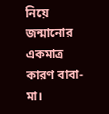নিয়ে জন্মানোর একমাত্র কারণ বাবা-মা।